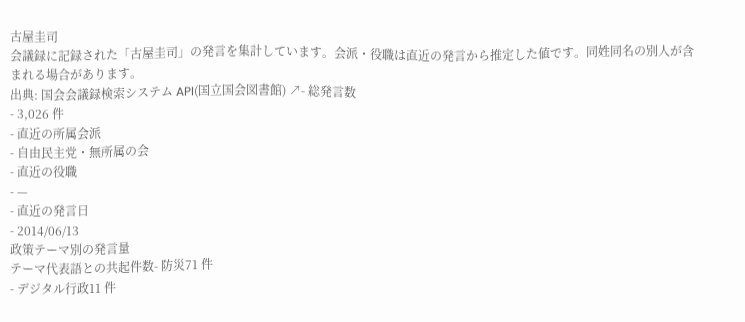古屋圭司
会議録に記録された「古屋圭司」の発言を集計しています。会派・役職は直近の発言から推定した値です。同姓同名の別人が含まれる場合があります。
出典: 国会会議録検索システム API(国立国会図書館) ↗- 総発言数
- 3,026 件
- 直近の所属会派
- 自由民主党・無所属の会
- 直近の役職
- —
- 直近の発言日
- 2014/06/13
政策テーマ別の発言量
テーマ代表語との共起件数- 防災71 件
- デジタル行政11 件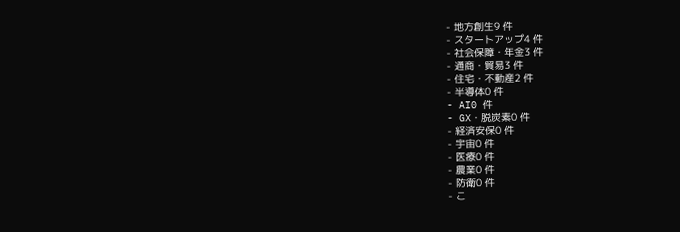- 地方創生9 件
- スタートアップ4 件
- 社会保障・年金3 件
- 通商・貿易3 件
- 住宅・不動産2 件
- 半導体0 件
- AI0 件
- GX・脱炭素0 件
- 経済安保0 件
- 宇宙0 件
- 医療0 件
- 農業0 件
- 防衛0 件
- こ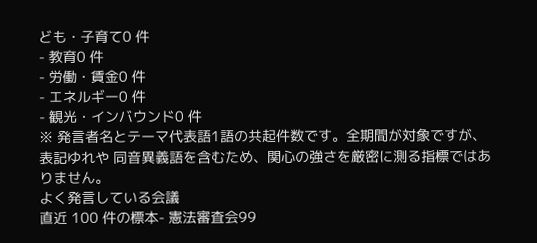ども・子育て0 件
- 教育0 件
- 労働・賃金0 件
- エネルギー0 件
- 観光・インバウンド0 件
※ 発言者名とテーマ代表語1語の共起件数です。全期間が対象ですが、表記ゆれや 同音異義語を含むため、関心の強さを厳密に測る指標ではありません。
よく発言している会議
直近 100 件の標本- 憲法審査会99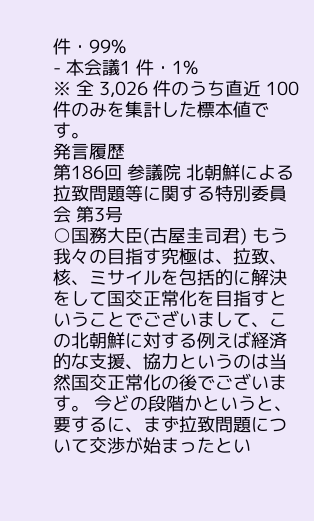件・99%
- 本会議1 件・1%
※ 全 3,026 件のうち直近 100 件のみを集計した標本値です。
発言履歴
第186回 参議院 北朝鮮による拉致問題等に関する特別委員会 第3号
○国務大臣(古屋圭司君) もう我々の目指す究極は、拉致、核、ミサイルを包括的に解決をして国交正常化を目指すということでございまして、この北朝鮮に対する例えば経済的な支援、協力というのは当然国交正常化の後でございます。 今どの段階かというと、要するに、まず拉致問題について交渉が始まったとい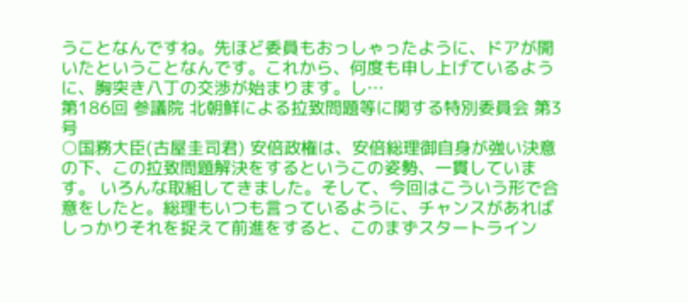うことなんですね。先ほど委員もおっしゃったように、ドアが開いたということなんです。これから、何度も申し上げているように、胸突き八丁の交渉が始まります。し…
第186回 参議院 北朝鮮による拉致問題等に関する特別委員会 第3号
○国務大臣(古屋圭司君) 安倍政権は、安倍総理御自身が強い決意の下、この拉致問題解決をするというこの姿勢、一貫しています。 いろんな取組してきました。そして、今回はこういう形で合意をしたと。総理もいつも言っているように、チャンスがあればしっかりそれを捉えて前進をすると、このまずスタートライン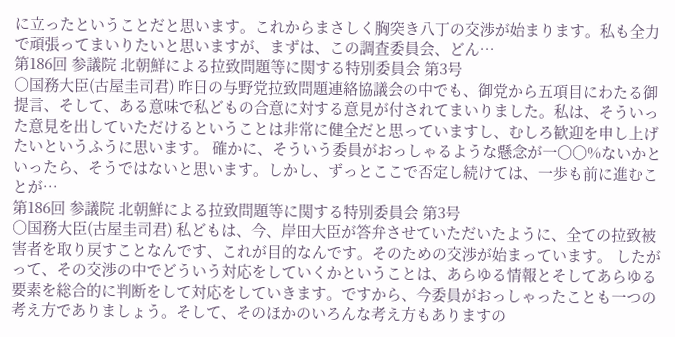に立ったということだと思います。これからまさしく胸突き八丁の交渉が始まります。私も全力で頑張ってまいりたいと思いますが、まずは、この調査委員会、どん…
第186回 参議院 北朝鮮による拉致問題等に関する特別委員会 第3号
○国務大臣(古屋圭司君) 昨日の与野党拉致問題連絡協議会の中でも、御党から五項目にわたる御提言、そして、ある意味で私どもの合意に対する意見が付されてまいりました。私は、そういった意見を出していただけるということは非常に健全だと思っていますし、むしろ歓迎を申し上げたいというふうに思います。 確かに、そういう委員がおっしゃるような懸念が一〇〇%ないかといったら、そうではないと思います。しかし、ずっとここで否定し続けては、一歩も前に進むことが…
第186回 参議院 北朝鮮による拉致問題等に関する特別委員会 第3号
○国務大臣(古屋圭司君) 私どもは、今、岸田大臣が答弁させていただいたように、全ての拉致被害者を取り戻すことなんです、これが目的なんです。そのための交渉が始まっています。 したがって、その交渉の中でどういう対応をしていくかということは、あらゆる情報とそしてあらゆる要素を総合的に判断をして対応をしていきます。ですから、今委員がおっしゃったことも一つの考え方でありましょう。そして、そのほかのいろんな考え方もありますの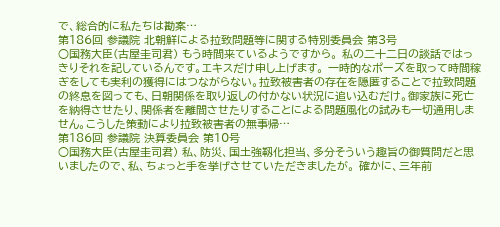で、総合的に私たちは勘案…
第186回 参議院 北朝鮮による拉致問題等に関する特別委員会 第3号
○国務大臣(古屋圭司君) もう時間来ているようですから。 私の二十二日の談話ではっきりそれを記しているんです。エキスだけ申し上げます。 一時的なポーズを取って時間稼ぎをしても実利の獲得にはつながらない。拉致被害者の存在を隠匿することで拉致問題の終息を図っても、日朝関係を取り返しの付かない状況に追い込むだけ。御家族に死亡を納得させたり、関係者を離間させたりすることによる問題風化の試みも一切通用しません。こうした策動により拉致被害者の無事帰…
第186回 参議院 決算委員会 第10号
○国務大臣(古屋圭司君) 私、防災、国土強靱化担当、多分そういう趣旨の御質問だと思いましたので、私、ちょっと手を挙げさせていただきましたが。 確かに、三年前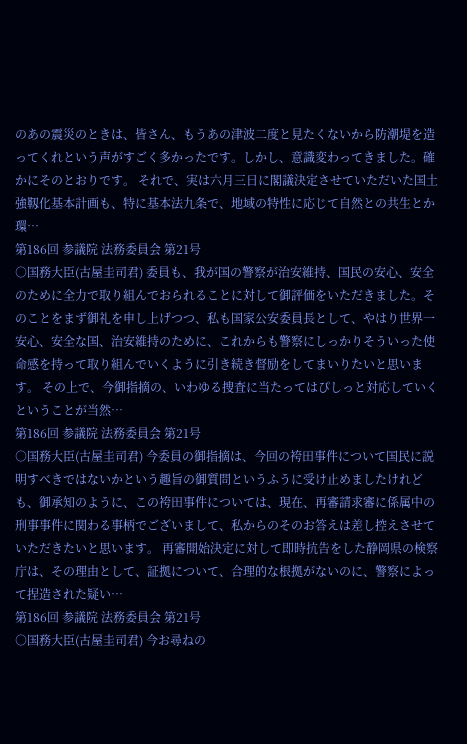のあの震災のときは、皆さん、もうあの津波二度と見たくないから防潮堤を造ってくれという声がすごく多かったです。しかし、意識変わってきました。確かにそのとおりです。 それで、実は六月三日に閣議決定させていただいた国土強靱化基本計画も、特に基本法九条で、地域の特性に応じて自然との共生とか環…
第186回 参議院 法務委員会 第21号
○国務大臣(古屋圭司君) 委員も、我が国の警察が治安維持、国民の安心、安全のために全力で取り組んでおられることに対して御評価をいただきました。そのことをまず御礼を申し上げつつ、私も国家公安委員長として、やはり世界一安心、安全な国、治安維持のために、これからも警察にしっかりそういった使命感を持って取り組んでいくように引き続き督励をしてまいりたいと思います。 その上で、今御指摘の、いわゆる捜査に当たってはぴしっと対応していくということが当然…
第186回 参議院 法務委員会 第21号
○国務大臣(古屋圭司君) 今委員の御指摘は、今回の袴田事件について国民に説明すべきではないかという趣旨の御質問というふうに受け止めましたけれども、御承知のように、この袴田事件については、現在、再審請求審に係属中の刑事事件に関わる事柄でございまして、私からのそのお答えは差し控えさせていただきたいと思います。 再審開始決定に対して即時抗告をした静岡県の検察庁は、その理由として、証拠について、合理的な根拠がないのに、警察によって捏造された疑い…
第186回 参議院 法務委員会 第21号
○国務大臣(古屋圭司君) 今お尋ねの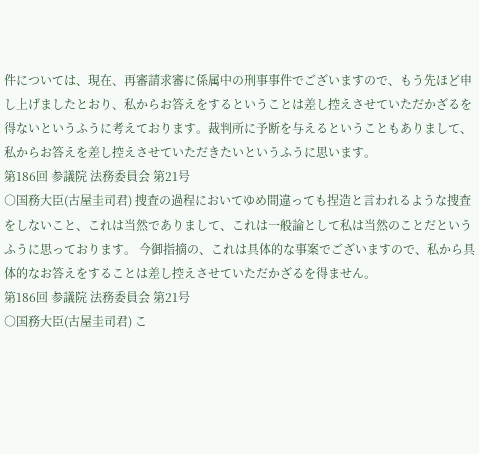件については、現在、再審請求審に係属中の刑事事件でございますので、もう先ほど申し上げましたとおり、私からお答えをするということは差し控えさせていただかざるを得ないというふうに考えております。裁判所に予断を与えるということもありまして、私からお答えを差し控えさせていただきたいというふうに思います。
第186回 参議院 法務委員会 第21号
○国務大臣(古屋圭司君) 捜査の過程においてゆめ間違っても捏造と言われるような捜査をしないこと、これは当然でありまして、これは一般論として私は当然のことだというふうに思っております。 今御指摘の、これは具体的な事案でございますので、私から具体的なお答えをすることは差し控えさせていただかざるを得ません。
第186回 参議院 法務委員会 第21号
○国務大臣(古屋圭司君) こ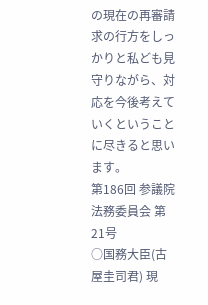の現在の再審請求の行方をしっかりと私ども見守りながら、対応を今後考えていくということに尽きると思います。
第186回 参議院 法務委員会 第21号
○国務大臣(古屋圭司君) 現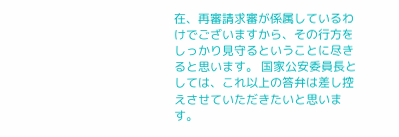在、再審請求審が係属しているわけでございますから、その行方をしっかり見守るということに尽きると思います。 国家公安委員長としては、これ以上の答弁は差し控えさせていただきたいと思います。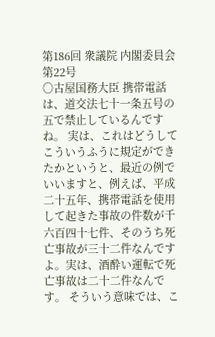第186回 衆議院 内閣委員会 第22号
○古屋国務大臣 携帯電話は、道交法七十一条五号の五で禁止しているんですね。 実は、これはどうしてこういうふうに規定ができたかというと、最近の例でいいますと、例えば、平成二十五年、携帯電話を使用して起きた事故の件数が千六百四十七件、そのうち死亡事故が三十二件なんですよ。実は、酒酔い運転で死亡事故は二十二件なんです。 そういう意味では、こ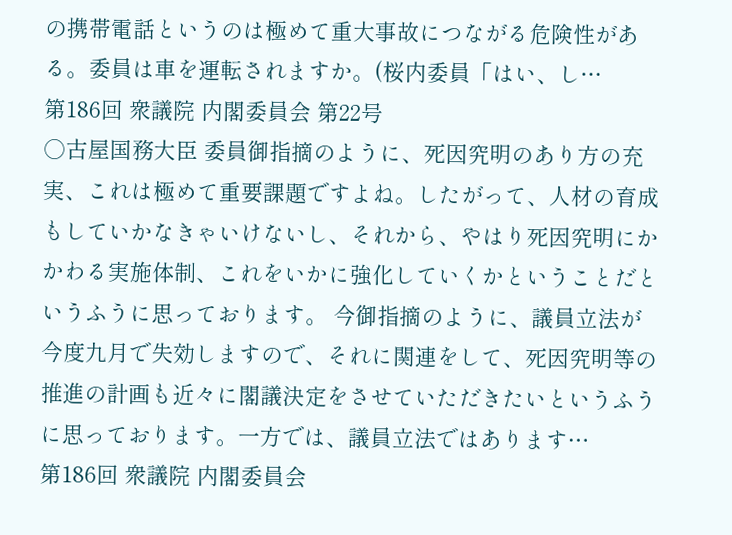の携帯電話というのは極めて重大事故につながる危険性がある。委員は車を運転されますか。(桜内委員「はい、し…
第186回 衆議院 内閣委員会 第22号
○古屋国務大臣 委員御指摘のように、死因究明のあり方の充実、これは極めて重要課題ですよね。したがって、人材の育成もしていかなきゃいけないし、それから、やはり死因究明にかかわる実施体制、これをいかに強化していくかということだというふうに思っております。 今御指摘のように、議員立法が今度九月で失効しますので、それに関連をして、死因究明等の推進の計画も近々に閣議決定をさせていただきたいというふうに思っております。一方では、議員立法ではあります…
第186回 衆議院 内閣委員会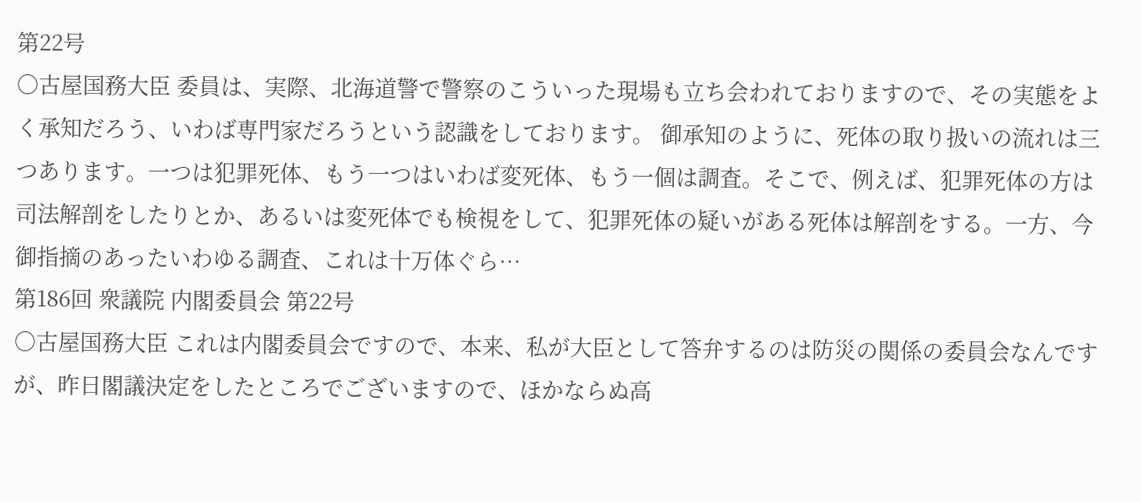第22号
○古屋国務大臣 委員は、実際、北海道警で警察のこういった現場も立ち会われておりますので、その実態をよく承知だろう、いわば専門家だろうという認識をしております。 御承知のように、死体の取り扱いの流れは三つあります。一つは犯罪死体、もう一つはいわば変死体、もう一個は調査。そこで、例えば、犯罪死体の方は司法解剖をしたりとか、あるいは変死体でも検視をして、犯罪死体の疑いがある死体は解剖をする。一方、今御指摘のあったいわゆる調査、これは十万体ぐら…
第186回 衆議院 内閣委員会 第22号
○古屋国務大臣 これは内閣委員会ですので、本来、私が大臣として答弁するのは防災の関係の委員会なんですが、昨日閣議決定をしたところでございますので、ほかならぬ高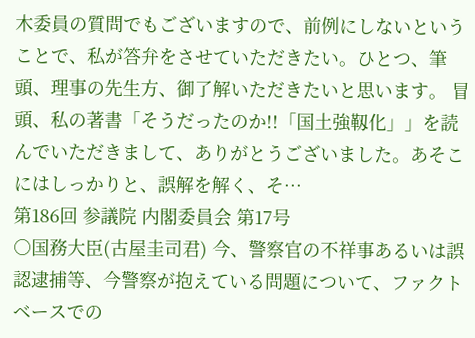木委員の質問でもございますので、前例にしないということで、私が答弁をさせていただきたい。ひとつ、筆頭、理事の先生方、御了解いただきたいと思います。 冒頭、私の著書「そうだったのか!!「国土強靱化」」を読んでいただきまして、ありがとうございました。あそこにはしっかりと、誤解を解く、そ…
第186回 参議院 内閣委員会 第17号
○国務大臣(古屋圭司君) 今、警察官の不祥事あるいは誤認逮捕等、今警察が抱えている問題について、ファクトベースでの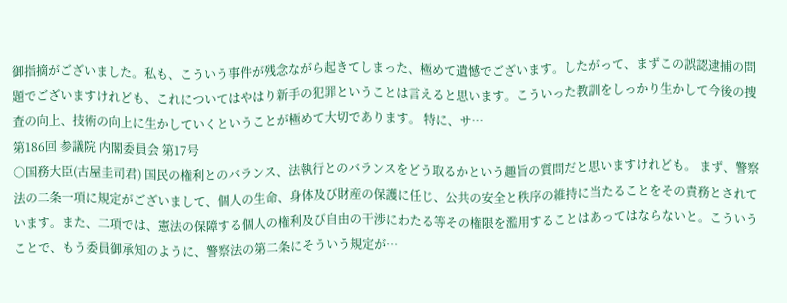御指摘がございました。私も、こういう事件が残念ながら起きてしまった、極めて遺憾でございます。したがって、まずこの誤認逮捕の問題でございますけれども、これについてはやはり新手の犯罪ということは言えると思います。こういった教訓をしっかり生かして今後の捜査の向上、技術の向上に生かしていくということが極めて大切であります。 特に、サ…
第186回 参議院 内閣委員会 第17号
○国務大臣(古屋圭司君) 国民の権利とのバランス、法執行とのバランスをどう取るかという趣旨の質問だと思いますけれども。 まず、警察法の二条一項に規定がございまして、個人の生命、身体及び財産の保護に任じ、公共の安全と秩序の維持に当たることをその責務とされています。また、二項では、憲法の保障する個人の権利及び自由の干渉にわたる等その権限を濫用することはあってはならないと。こういうことで、もう委員御承知のように、警察法の第二条にそういう規定が…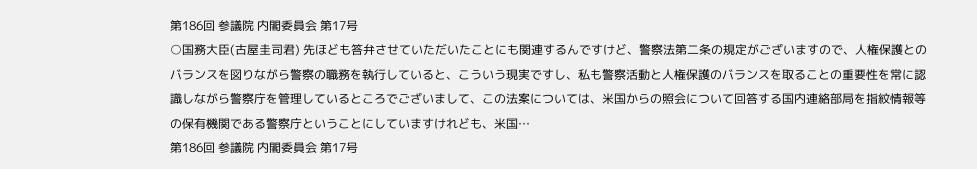第186回 参議院 内閣委員会 第17号
○国務大臣(古屋圭司君) 先ほども答弁させていただいたことにも関連するんですけど、警察法第二条の規定がございますので、人権保護とのバランスを図りながら警察の職務を執行していると、こういう現実ですし、私も警察活動と人権保護のバランスを取ることの重要性を常に認識しながら警察庁を管理しているところでございまして、この法案については、米国からの照会について回答する国内連絡部局を指紋情報等の保有機関である警察庁ということにしていますけれども、米国…
第186回 参議院 内閣委員会 第17号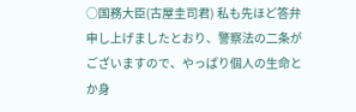○国務大臣(古屋圭司君) 私も先ほど答弁申し上げましたとおり、警察法の二条がございますので、やっぱり個人の生命とか身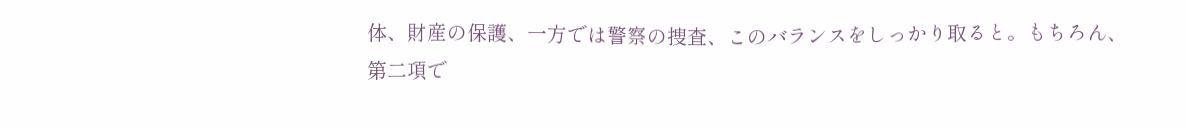体、財産の保護、一方では警察の捜査、このバランスをしっかり取ると。もちろん、第二項で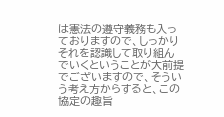は憲法の遵守義務も入っておりますので、しっかりそれを認識して取り組んでいくということが大前提でございますので、そういう考え方からすると、この協定の趣旨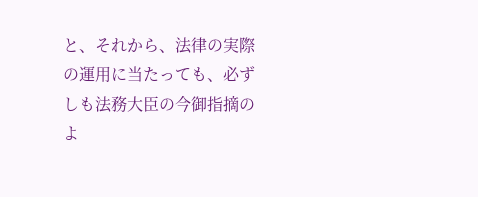と、それから、法律の実際の運用に当たっても、必ずしも法務大臣の今御指摘のよ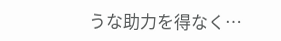うな助力を得なく…